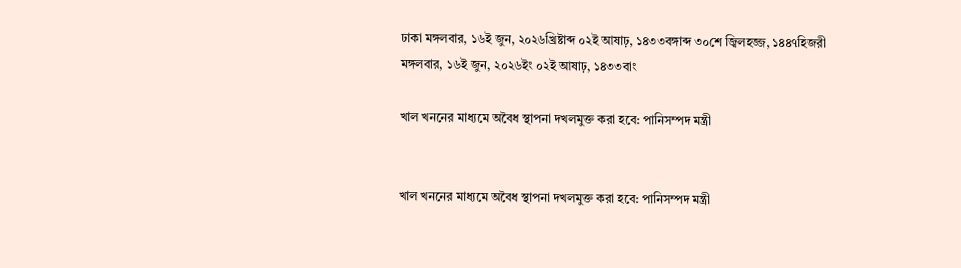ঢাকা মঙ্গলবার, ১৬ই জুন, ২০২৬খ্রিষ্টাব্দ ০২ই আষাঢ়, ১৪৩৩বঙ্গাব্দ ৩০শে জ্বিলহজ্জ, ১৪৪৭হিজরী
মঙ্গলবার, ১৬ই জুন, ২০২৬ইং ০২ই আষাঢ়, ১৪৩৩বাং

খাল খননের মাধ্যমে অবৈধ স্থাপনা দখলমুক্ত করা হবে: পানিসম্পদ মন্ত্রী


খাল খননের মাধ্যমে অবৈধ স্থাপনা দখলমুক্ত করা হবে: পানিসম্পদ মন্ত্রী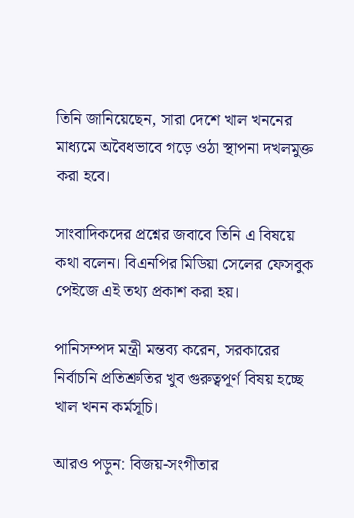তিনি জানিয়েছেন, সারা দেশে খাল খননের মাধ্যমে অবৈধভাবে গড়ে ওঠা স্থাপনা দখলমুক্ত করা হবে।

সাংবাদিকদের প্রশ্নের জবাবে তিনি এ বিষয়ে কথা বলেন। বিএনপির মিডিয়া সেলের ফেসবুক পেইজে এই তথ্য প্রকাশ করা হয়।

পানিসম্পদ মন্ত্রী মন্তব্য করেন, সরকারের নির্বাচনি প্রতিশ্রুতির খুব গুরুত্বপূর্ণ বিষয় হচ্ছে খাল খনন কর্মসূচি।

আরও পড়ুন: বিজয়-সংগীতার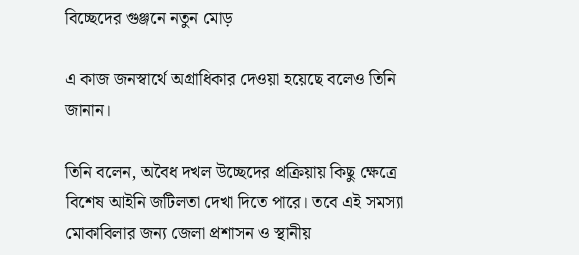বিচ্ছেদের গুঞ্জনে নতুন মোড়

এ কাজ জনস্বার্থে অগ্রাধিকার দেওয়া হয়েছে বলেও তিনি জানান।

তিনি বলেন, অবৈধ দখল উচ্ছেদের প্রক্রিয়ায় কিছু ক্ষেত্রে বিশেষ আইনি জটিলতা দেখা দিতে পারে। তবে এই সমস্যা মোকাবিলার জন্য জেলা প্রশাসন ও স্থানীয়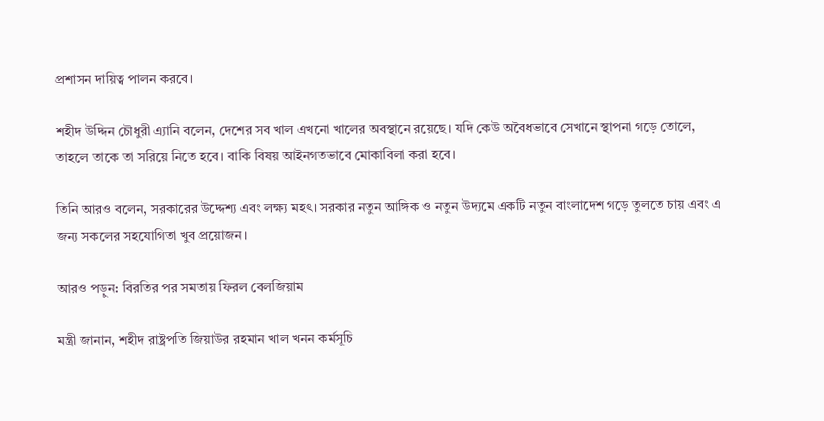প্রশাসন দায়িত্ব পালন করবে।

শহীদ উদ্দিন চৌধুরী এ্যানি বলেন, দেশের সব খাল এখনো খালের অবস্থানে রয়েছে। যদি কেউ অবৈধভাবে সেখানে স্থাপনা গড়ে তোলে, তাহলে তাকে তা সরিয়ে নিতে হবে। বাকি বিষয় আইনগতভাবে মোকাবিলা করা হবে।

তিনি আরও বলেন, সরকারের উদ্দেশ্য এবং লক্ষ্য মহৎ। সরকার নতুন আঙ্গিক ও নতুন উদ্যমে একটি নতুন বাংলাদেশ গড়ে তুলতে চায় এবং এ জন্য সকলের সহযোগিতা খুব প্রয়োজন।

আরও পড়ুন: বিরতির পর সমতায় ফিরল বেলজিয়াম

মন্ত্রী জানান, শহীদ রাষ্ট্রপতি জিয়াউর রহমান খাল খনন কর্মসূচি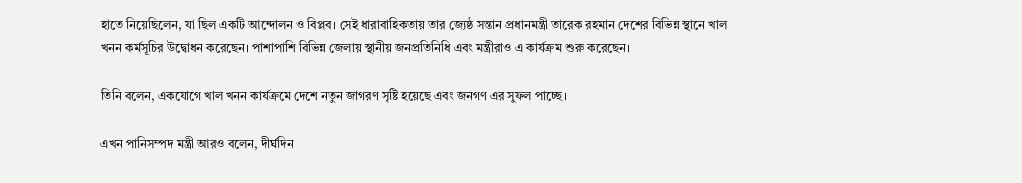হাতে নিয়েছিলেন, যা ছিল একটি আন্দোলন ও বিপ্লব। সেই ধারাবাহিকতায় তার জ্যেষ্ঠ সন্তান প্রধানমন্ত্রী তারেক রহমান দেশের বিভিন্ন স্থানে খাল খনন কর্মসূচির উদ্বোধন করেছেন। পাশাপাশি বিভিন্ন জেলায় স্থানীয় জনপ্রতিনিধি এবং মন্ত্রীরাও এ কার্যক্রম শুরু করেছেন।

তিনি বলেন, একযোগে খাল খনন কার্যক্রমে দেশে নতুন জাগরণ সৃষ্টি হয়েছে এবং জনগণ এর সুফল পাচ্ছে।

এখন পানিসম্পদ মন্ত্রী আরও বলেন, দীর্ঘদিন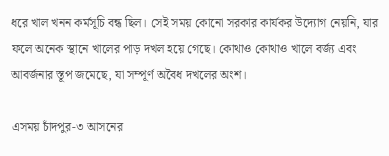ধরে খাল খনন কর্মসূচি বন্ধ ছিল। সেই সময় কোনো সরকার কার্যকর উদ্যোগ নেয়নি, যার ফলে অনেক স্থানে খালের পাড় দখল হয়ে গেছে। কোথাও কোথাও খালে বর্জ্য এবং আবর্জনার স্তূপ জমেছে, যা সম্পূর্ণ অবৈধ দখলের অংশ।

এসময় চাঁদপুর-৩ আসনের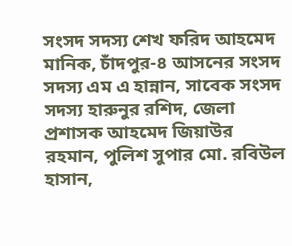সংসদ সদস্য শেখ ফরিদ আহমেদ মানিক, চাঁদপুর-৪ আসনের সংসদ সদস্য এম এ হান্নান, সাবেক সংসদ সদস্য হারুনুর রশিদ, জেলা প্রশাসক আহমেদ জিয়াউর রহমান, পুলিশ সুপার মো. রবিউল হাসান,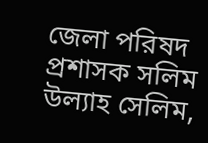জেলা পরিষদ প্রশাসক সলিম উল্যাহ সেলিম,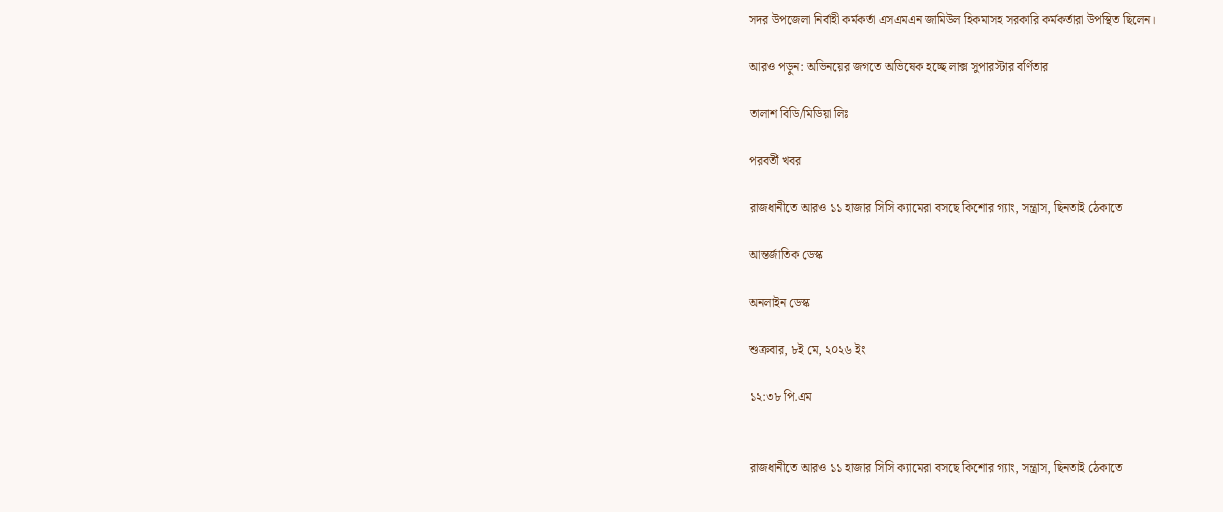সদর উপজেলা নির্বাহী কর্মকর্তা এসএমএন জামিউল হিকমাসহ সরকারি কর্মকর্তারা উপস্থিত ছিলেন।

আরও পড়ুন: অভিনয়ের জগতে অভিষেক হচ্ছে লাক্স সুপারস্টার বর্ণিতার

তালাশ বিডি/মিডিয়া লিঃ

পরবর্তী খবর

রাজধানীতে আরও ১১ হাজার সিসি ক্যামেরা বসছে কিশোর গ্যাং, সন্ত্রাস, ছিনতাই ঠেকাতে

আন্তর্জাতিক ডেস্ক

অনলাইন ডেস্ক

শুক্রবার, ৮ই মে, ২০২৬ ইং

১২:৩৮ পি.এম


রাজধানীতে আরও ১১ হাজার সিসি ক্যামেরা বসছে কিশোর গ্যাং, সন্ত্রাস, ছিনতাই ঠেকাতে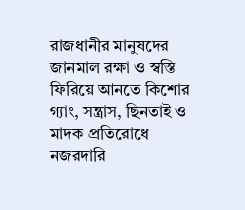রাজধানীর মানুষদের জানমাল রক্ষা ও স্বস্তি ফিরিয়ে আনতে কিশোর গ্যাং, সন্ত্রাস, ছিনতাই ও মাদক প্রতিরোধে নজরদারি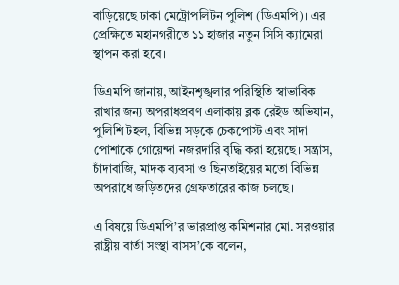বাড়িয়েছে ঢাকা মেট্রোপলিটন পুলিশ (ডিএমপি)। এর প্রেক্ষিতে মহানগরীতে ১১ হাজার নতুন সিসি ক্যামেরা স্থাপন করা হবে।

ডিএমপি জানায়, আইনশৃঙ্খলার পরিস্থিতি স্বাভাবিক রাখার জন্য অপরাধপ্রবণ এলাকায় ব্লক রেইড অভিযান, পুলিশি টহল, বিভিন্ন সড়কে চেকপোস্ট এবং সাদা পোশাকে গোয়েন্দা নজরদারি বৃদ্ধি করা হয়েছে। সন্ত্রাস, চাঁদাবাজি, মাদক ব্যবসা ও ছিনতাইয়ের মতো বিভিন্ন অপরাধে জড়িতদের গ্রেফতারের কাজ চলছে।

এ বিষয়ে ডিএমপি’র ভারপ্রাপ্ত কমিশনার মো. সরওয়ার রাষ্ট্রীয় বার্তা সংস্থা বাসস’কে বলেন,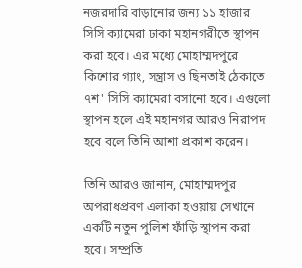নজরদারি বাড়ানোর জন্য ১১ হাজার সিসি ক্যামেরা ঢাকা মহানগরীতে স্থাপন করা হবে। এর মধ্যে মোহাম্মদপুরে কিশোর গ্যাং, সন্ত্রাস ও ছিনতাই ঠেকাতে ৭শ' সিসি ক্যামেরা বসানো হবে। এগুলো স্থাপন হলে এই মহানগর আরও নিরাপদ হবে বলে তিনি আশা প্রকাশ করেন।

তিনি আরও জানান, মোহাম্মদপুর অপরাধপ্রবণ এলাকা হওয়ায় সেখানে একটি নতুন পুলিশ ফাঁড়ি স্থাপন করা হবে। সম্প্রতি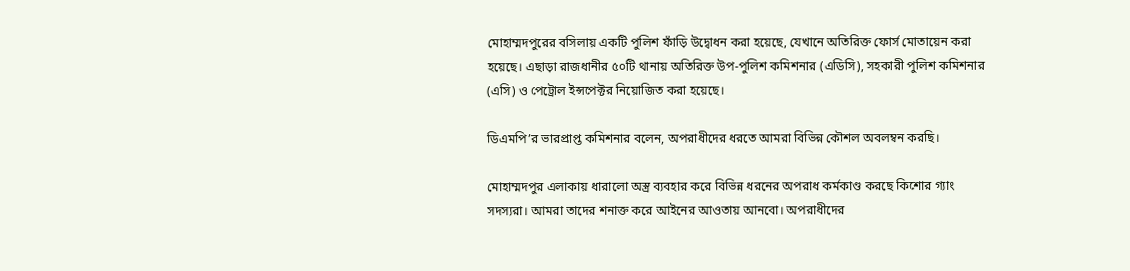মোহাম্মদপুরের বসিলায় একটি পুলিশ ফাঁড়ি উদ্বোধন করা হয়েছে, যেখানে অতিরিক্ত ফোর্স মোতায়েন করা হয়েছে। এছাড়া রাজধানীর ৫০টি থানায় অতিরিক্ত উপ-পুলিশ কমিশনার (এডিসি), সহকারী পুলিশ কমিশনার (এসি) ও পেট্রোল ইন্সপেক্টর নিয়োজিত করা হয়েছে।

ডিএমপি’র ভারপ্রাপ্ত কমিশনার বলেন, অপরাধীদের ধরতে আমরা বিভিন্ন কৌশল অবলম্বন করছি।

মোহাম্মদপুর এলাকায় ধারালো অস্ত্র ব্যবহার করে বিভিন্ন ধরনের অপরাধ কর্মকাণ্ড করছে কিশোর গ্যাং সদস্যরা। আমরা তাদের শনাক্ত করে আইনের আওতায় আনবো। অপরাধীদের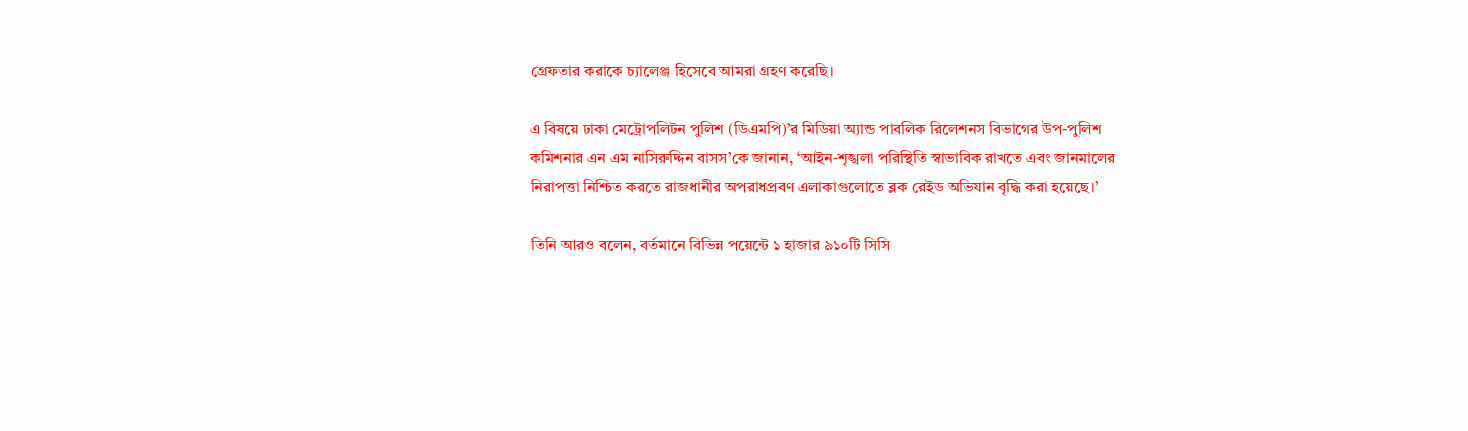গ্রেফতার করাকে চ্যালেঞ্জ হিসেবে আমরা গ্রহণ করেছি।

এ বিষয়ে ঢাকা মেট্রোপলিটন পুলিশ (ডিএমপি)’র মিডিয়া অ্যান্ড পাবলিক রিলেশনস বিভাগের উপ-পুলিশ কমিশনার এন এম নাসিরুদ্দিন বাসস’কে জানান, ‘আইন-শৃঙ্খলা পরিস্থিতি স্বাভাবিক রাখতে এবং জানমালের নিরাপত্তা নিশ্চিত করতে রাজধানীর অপরাধপ্রবণ এলাকাগুলোতে ব্লক রেইড অভিযান বৃদ্ধি করা হয়েছে।’

তিনি আরও বলেন, বর্তমানে বিভিন্ন পয়েন্টে ১ হাজার ৯১০টি সিসি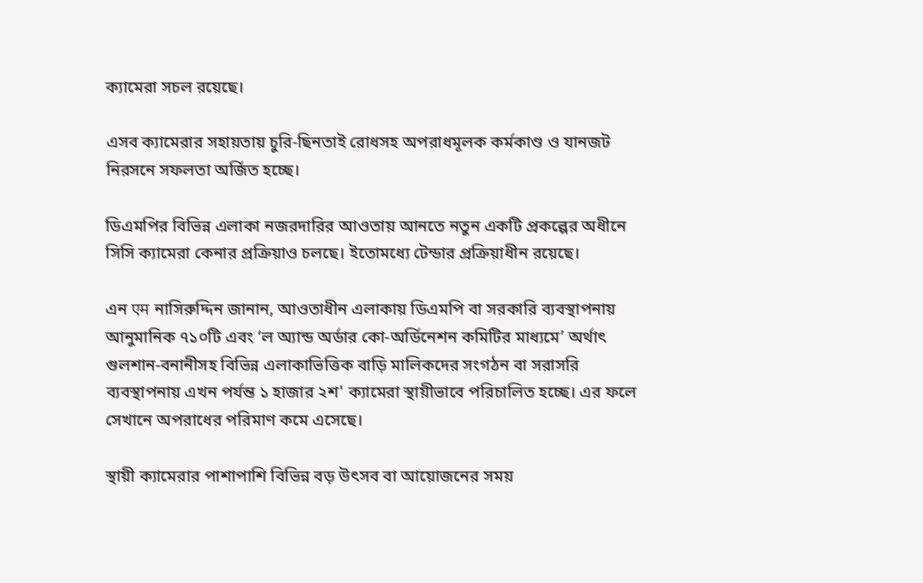ক্যামেরা সচল রয়েছে।

এসব ক্যামেরার সহায়তায় চুরি-ছিনতাই রোধসহ অপরাধমূলক কর্মকাণ্ড ও যানজট নিরসনে সফলতা অর্জিত হচ্ছে।

ডিএমপির বিভিন্ন এলাকা নজরদারির আওতায় আনতে নতুন একটি প্রকল্পের অধীনে সিসি ক্যামেরা কেনার প্রক্রিয়াও চলছে। ইতোমধ্যে টেন্ডার প্রক্রিয়াধীন রয়েছে।

এন एम নাসিরুদ্দিন জানান, আওতাধীন এলাকায় ডিএমপি বা সরকারি ব্যবস্থাপনায় আনুমানিক ৭১০টি এবং ‘ল অ্যান্ড অর্ডার কো-অর্ডিনেশন কমিটির মাধ্যমে’ অর্থাৎ গুলশান-বনানীসহ বিভিন্ন এলাকাভিত্তিক বাড়ি মালিকদের সংগঠন বা সরাসরি ব্যবস্থাপনায় এখন পর্যন্ত ১ হাজার ২শ' ক্যামেরা স্থায়ীভাবে পরিচালিত হচ্ছে। এর ফলে সেখানে অপরাধের পরিমাণ কমে এসেছে।

স্থায়ী ক্যামেরার পাশাপাশি বিভিন্ন বড় উৎসব বা আয়োজনের সময়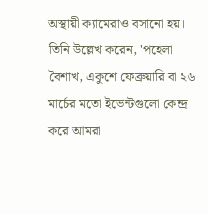অস্থায়ী ক্যামেরাও বসানো হয়। তিনি উল্লেখ করেন, 'পহেলা বৈশাখ, একুশে ফেব্রুয়ারি বা ২৬ মার্চের মতো ইভেন্টগুলো কেন্দ্র করে আমরা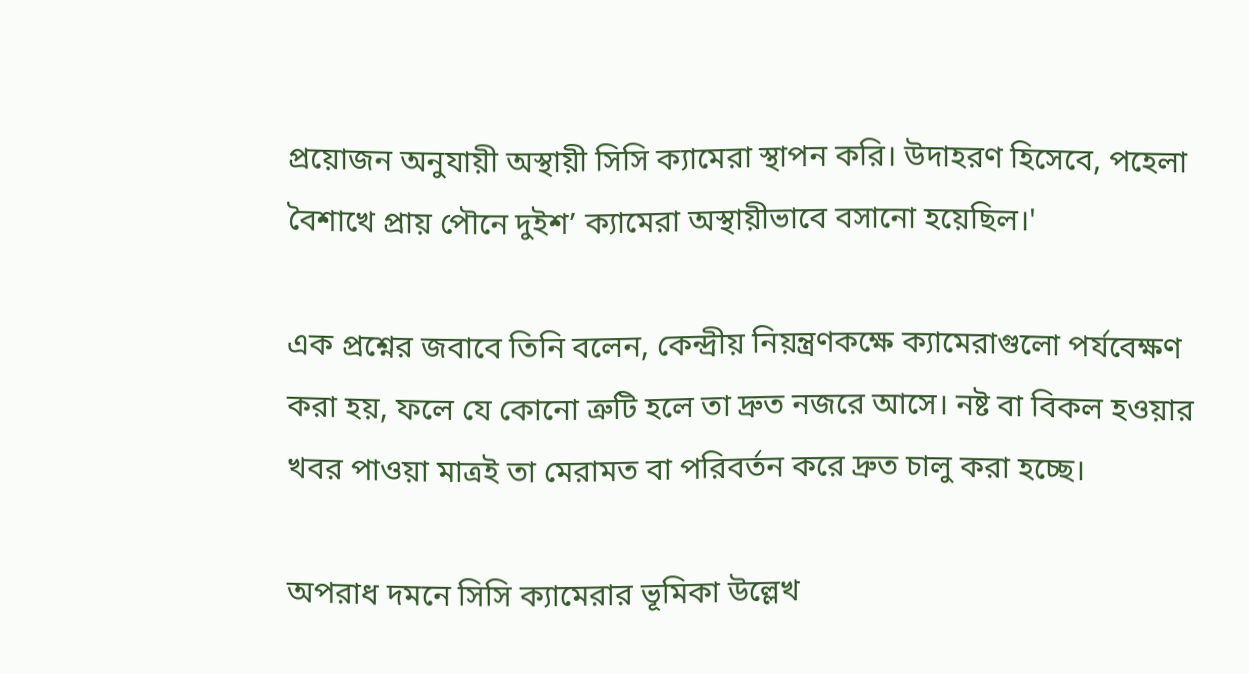প্রয়োজন অনুযায়ী অস্থায়ী সিসি ক্যামেরা স্থাপন করি। উদাহরণ হিসেবে, পহেলা বৈশাখে প্রায় পৌনে দুইশ’ ক্যামেরা অস্থায়ীভাবে বসানো হয়েছিল।'

এক প্রশ্নের জবাবে তিনি বলেন, কেন্দ্রীয় নিয়ন্ত্রণকক্ষে ক্যামেরাগুলো পর্যবেক্ষণ করা হয়, ফলে যে কোনো ত্রুটি হলে তা দ্রুত নজরে আসে। নষ্ট বা বিকল হওয়ার খবর পাওয়া মাত্রই তা মেরামত বা পরিবর্তন করে দ্রুত চালু করা হচ্ছে।

অপরাধ দমনে সিসি ক্যামেরার ভূমিকা উল্লেখ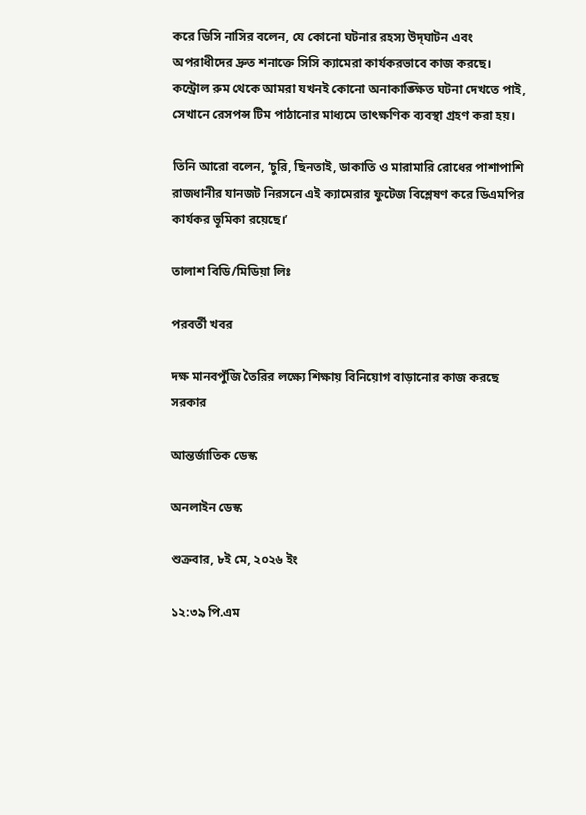করে ডিসি নাসির বলেন, যে কোনো ঘটনার রহস্য উদ্‌ঘাটন এবং অপরাধীদের দ্রুত শনাক্তে সিসি ক্যামেরা কার্যকরভাবে কাজ করছে। কন্ট্রোল রুম থেকে আমরা যখনই কোনো অনাকাঙ্ক্ষিত ঘটনা দেখতে পাই, সেখানে রেসপন্স টিম পাঠানোর মাধ্যমে তাৎক্ষণিক ব্যবস্থা গ্রহণ করা হয়।

তিনি আরো বলেন, ‘চুরি, ছিনতাই, ডাকাতি ও মারামারি রোধের পাশাপাশি রাজধানীর যানজট নিরসনে এই ক্যামেরার ফুটেজ বিশ্লেষণ করে ডিএমপির কার্যকর ভূমিকা রয়েছে।’

তালাশ বিডি/মিডিয়া লিঃ

পরবর্তী খবর

দক্ষ মানবপুঁজি তৈরির লক্ষ্যে শিক্ষায় বিনিয়োগ বাড়ানোর কাজ করছে সরকার

আন্তর্জাতিক ডেস্ক

অনলাইন ডেস্ক

শুক্রবার, ৮ই মে, ২০২৬ ইং

১২:৩৯ পি.এম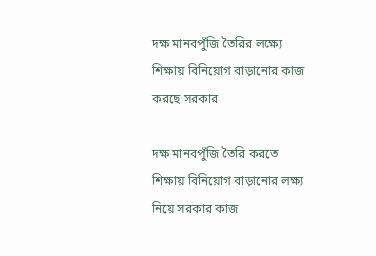দক্ষ মানবপুঁজি তৈরির লক্ষ্যে শিক্ষায় বিনিয়োগ বাড়ানোর কাজ করছে সরকার

দক্ষ মানবপুঁজি তৈরি করতে শিক্ষায় বিনিয়োগ বাড়ানোর লক্ষ্য নিয়ে সরকার কাজ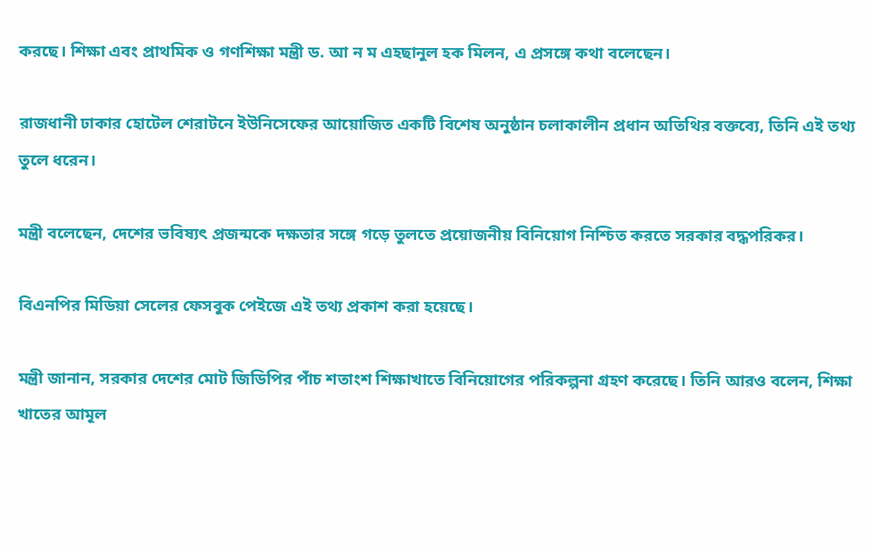করছে। শিক্ষা এবং প্রাথমিক ও গণশিক্ষা মন্ত্রী ড. আ ন ম এহছানুল হক মিলন, এ প্রসঙ্গে কথা বলেছেন।

রাজধানী ঢাকার হোটেল শেরাটনে ইউনিসেফের আয়োজিত একটি বিশেষ অনুষ্ঠান চলাকালীন প্রধান অতিথির বক্তব্যে, তিনি এই তথ্য তুলে ধরেন।

মন্ত্রী বলেছেন, দেশের ভবিষ্যৎ প্রজন্মকে দক্ষতার সঙ্গে গড়ে তুলতে প্রয়োজনীয় বিনিয়োগ নিশ্চিত করতে সরকার বদ্ধপরিকর।

বিএনপির মিডিয়া সেলের ফেসবুক পেইজে এই তথ্য প্রকাশ করা হয়েছে।

মন্ত্রী জানান, সরকার দেশের মোট জিডিপির পাঁচ শতাংশ শিক্ষাখাতে বিনিয়োগের পরিকল্পনা গ্রহণ করেছে। তিনি আরও বলেন, শিক্ষা খাতের আমূল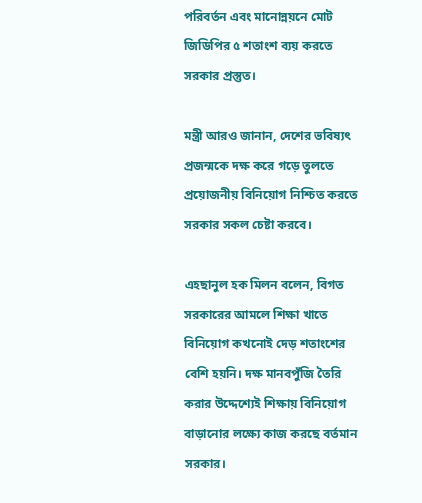পরিবর্তন এবং মানোন্নয়নে মোট জিডিপির ৫ শতাংশ ব্যয় করতে সরকার প্রস্তুত।

মন্ত্রী আরও জানান, দেশের ভবিষ্যৎ প্রজন্মকে দক্ষ করে গড়ে তুলতে প্রয়োজনীয় বিনিয়োগ নিশ্চিত করতে সরকার সকল চেষ্টা করবে।

এহছানুল হক মিলন বলেন, বিগত সরকারের আমলে শিক্ষা খাতে বিনিয়োগ কখনোই দেড় শতাংশের বেশি হয়নি। দক্ষ মানবপুঁজি তৈরি করার উদ্দেশ্যেই শিক্ষায় বিনিয়োগ বাড়ানোর লক্ষ্যে কাজ করছে বর্তমান সরকার।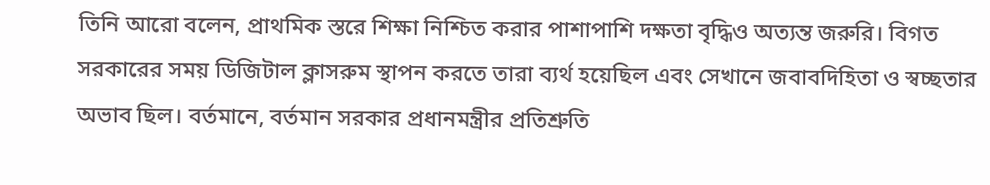তিনি আরো বলেন, প্রাথমিক স্তরে শিক্ষা নিশ্চিত করার পাশাপাশি দক্ষতা বৃদ্ধিও অত্যন্ত জরুরি। বিগত সরকারের সময় ডিজিটাল ক্লাসরুম স্থাপন করতে তারা ব্যর্থ হয়েছিল এবং সেখানে জবাবদিহিতা ও স্বচ্ছতার অভাব ছিল। বর্তমানে, বর্তমান সরকার প্রধানমন্ত্রীর প্রতিশ্রুতি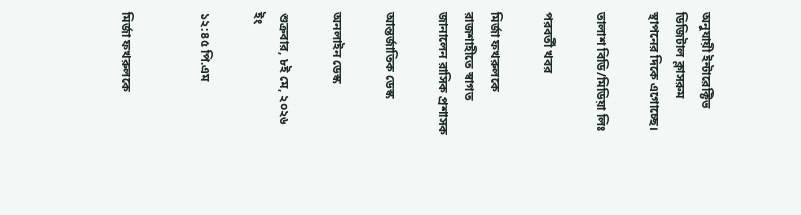অনুযায়ী ইন্টারেক্টিভ ডিজিটাল ক্লাসরুম স্থাপনের দিকে এগোচ্ছে।

তালাশ বিডি/মিডিয়া লিঃ

পরবর্তী খবর

মির্জা ফখরুলকে রাজশাহীতে স্বাগত জানালেন রাসিক প্রশাসক

আন্তর্জাতিক ডেস্ক

অনলাইন ডেস্ক

শুক্রবার, ৮ই মে, ২০২৬ ইং

১২:৪৫ পি.এম


মির্জা ফখরুলকে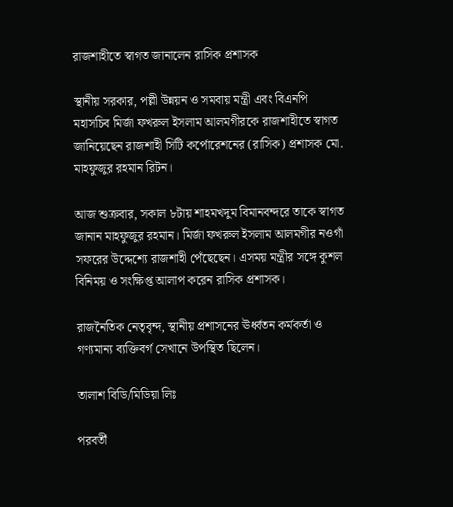রাজশাহীতে স্বাগত জানালেন রাসিক প্রশাসক

স্থানীয় সরকার, পল্লী উন্নয়ন ও সমবায় মন্ত্রী এবং বিএনপি মহাসচিব মির্জা ফখরুল ইসলাম আলমগীরকে রাজশাহীতে স্বাগত জানিয়েছেন রাজশাহী সিটি কর্পোরেশনের (রাসিক) প্রশাসক মো. মাহফুজুর রহমান রিটন।

আজ শুক্রবার, সকাল ৮টায় শাহমখদুম বিমানবন্দরে তাকে স্বাগত জানান মাহফুজুর রহমান। মির্জা ফখরুল ইসলাম আলমগীর নওগাঁ সফরের উদ্দেশ্যে রাজশাহী পেঁছেছেন। এসময় মন্ত্রীর সঙ্গে কুশল বিনিময় ও সংক্ষিপ্ত আলাপ করেন রাসিক প্রশাসক।

রাজনৈতিক নেতৃবৃন্দ, স্থানীয় প্রশাসনের ঊর্ধ্বতন কর্মকর্তা ও গণ্যমান্য ব্যক্তিবর্গ সেখানে উপস্থিত ছিলেন।

তালাশ বিডি/মিডিয়া লিঃ

পরবর্তী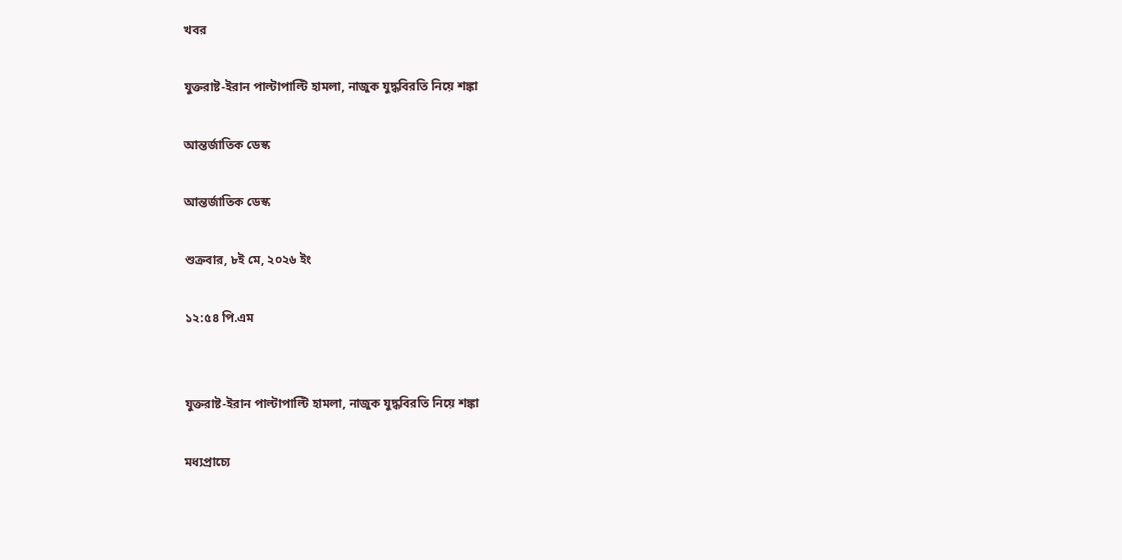খবর

যুক্তরাষ্ট-ইরান পাল্টাপাল্টি হামলা, নাজুক যুদ্ধবিরতি নিয়ে শঙ্কা

আন্তর্জাতিক ডেস্ক

আন্তর্জাতিক ডেস্ক

শুক্রবার, ৮ই মে, ২০২৬ ইং

১২:৫৪ পি.এম


যুক্তরাষ্ট-ইরান পাল্টাপাল্টি হামলা, নাজুক যুদ্ধবিরতি নিয়ে শঙ্কা

মধ্যপ্রাচ্যে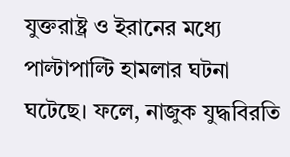যুক্তরাষ্ট্র ও ইরানের মধ্যে পাল্টাপাল্টি হামলার ঘটনা ঘটেছে। ফলে, নাজুক যুদ্ধবিরতি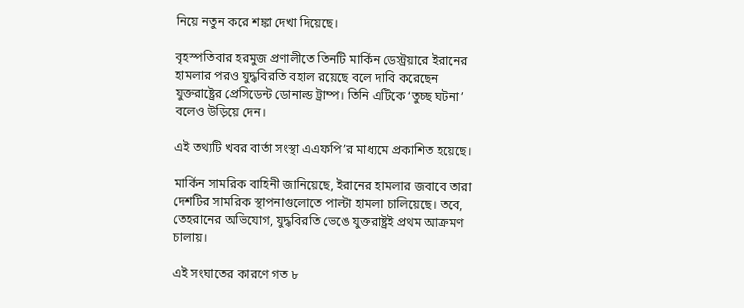নিয়ে নতুন করে শঙ্কা দেখা দিয়েছে।

বৃহস্পতিবার হরমুজ প্রণালীতে তিনটি মার্কিন ডেস্ট্রয়ারে ইরানের হামলার পরও যুদ্ধবিরতি বহাল রয়েছে বলে দাবি করেছেন যুক্তরাষ্ট্রের প্রেসিডেন্ট ডোনাল্ড ট্রাম্প। তিনি এটিকে ‘তুচ্ছ ঘটনা’ বলেও উড়িয়ে দেন।

এই তথ্যটি খবর বার্তা সংস্থা এএফপি’র মাধ্যমে প্রকাশিত হয়েছে।

মার্কিন সামরিক বাহিনী জানিয়েছে, ইরানের হামলার জবাবে তারা দেশটির সামরিক স্থাপনাগুলোতে পাল্টা হামলা চালিয়েছে। তবে, তেহরানের অভিযোগ, যুদ্ধবিরতি ভেঙে যুক্তরাষ্ট্রই প্রথম আক্রমণ চালায়।

এই সংঘাতের কারণে গত ৮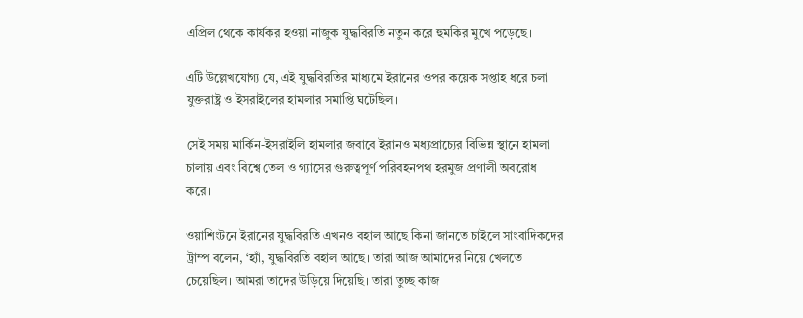এপ্রিল থেকে কার্যকর হওয়া নাজুক যুদ্ধবিরতি নতুন করে হুমকির মুখে পড়েছে।

এটি উল্লেখযোগ্য যে, এই যুদ্ধবিরতির মাধ্যমে ইরানের ওপর কয়েক সপ্তাহ ধরে চলা যুক্তরাষ্ট্র ও ইসরাইলের হামলার সমাপ্তি ঘটেছিল।

সেই সময় মার্কিন-ইসরাইলি হামলার জবাবে ইরানও মধ্যপ্রাচ্যের বিভিন্ন স্থানে হামলা চালায় এবং বিশ্বে তেল ও গ্যাসের গুরুত্বপূর্ণ পরিবহনপথ হরমুজ প্রণালী অবরোধ করে।

ওয়াশিংটনে ইরানের যুদ্ধবিরতি এখনও বহাল আছে কিনা জানতে চাইলে সাংবাদিকদের ট্রাম্প বলেন, ‘হ্যাঁ, যুদ্ধবিরতি বহাল আছে। তারা আজ আমাদের নিয়ে খেলতে চেয়েছিল। আমরা তাদের উড়িয়ে দিয়েছি। তারা তুচ্ছ কাজ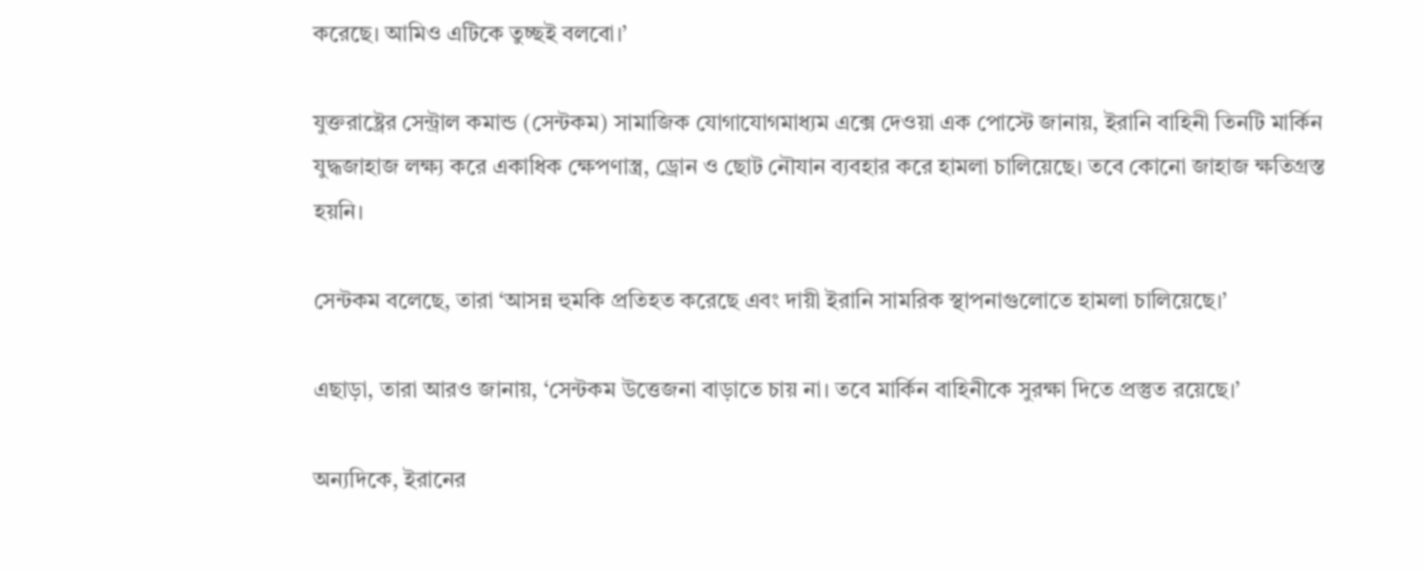করেছে। আমিও এটিকে তুচ্ছই বলবো।’

যুক্তরাষ্ট্রের সেন্ট্রাল কমান্ড (সেন্টকম) সামাজিক যোগাযোগমাধ্যম এক্সে দেওয়া এক পোস্টে জানায়, ইরানি বাহিনী তিনটি মার্কিন যুদ্ধজাহাজ লক্ষ্য করে একাধিক ক্ষেপণাস্ত্র, ড্রোন ও ছোট নৌযান ব্যবহার করে হামলা চালিয়েছে। তবে কোনো জাহাজ ক্ষতিগ্রস্ত হয়নি।

সেন্টকম বলেছে, তারা ‘আসন্ন হুমকি প্রতিহত করেছে এবং দায়ী ইরানি সামরিক স্থাপনাগুলোতে হামলা চালিয়েছে।’

এছাড়া, তারা আরও জানায়, ‘সেন্টকম উত্তেজনা বাড়াতে চায় না। তবে মার্কিন বাহিনীকে সুরক্ষা দিতে প্রস্তুত রয়েছে।’

অন্যদিকে, ইরানের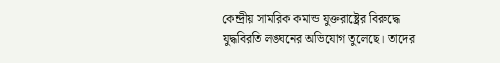কেন্দ্রীয় সামরিক কমান্ড যুক্তরাষ্ট্রের বিরুদ্ধে যুদ্ধবিরতি লঙ্ঘনের অভিযোগ তুলেছে। তাদের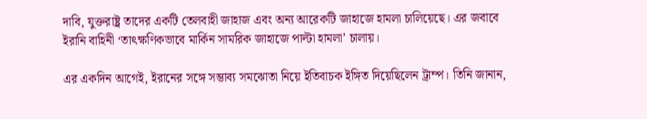দাবি, যুক্তরাষ্ট্র তাদের একটি তেলবাহী জাহাজ এবং অন্য আরেকটি জাহাজে হামলা চালিয়েছে। এর জবাবে ইরানি বাহিনী ‘তাৎক্ষণিকভাবে মার্কিন সামরিক জাহাজে পাল্টা হামলা’ চালায়।

এর একদিন আগেই, ইরানের সঙ্গে সম্ভাব্য সমঝোতা নিয়ে ইতিবাচক ইঙ্গিত দিয়েছিলেন ট্রাম্প। তিনি জানান,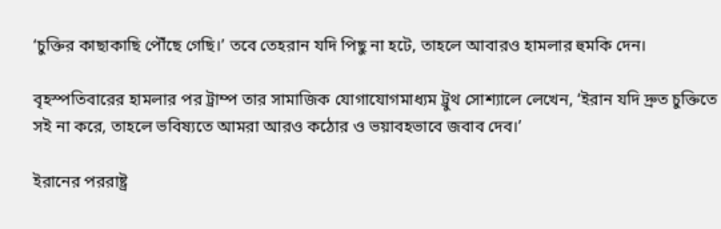‘চুক্তির কাছাকাছি পৌঁছে গেছি।’ তবে তেহরান যদি পিছু না হটে, তাহলে আবারও হামলার হুমকি দেন।

বৃহস্পতিবারের হামলার পর ট্রাম্প তার সামাজিক যোগাযোগমাধ্যম ট্রুথ সোশ্যালে লেখেন, ‘ইরান যদি দ্রুত চুক্তিতে সই না করে, তাহলে ভবিষ্যতে আমরা আরও কঠোর ও ভয়াবহভাবে জবাব দেব।’

ইরানের পররাষ্ট্র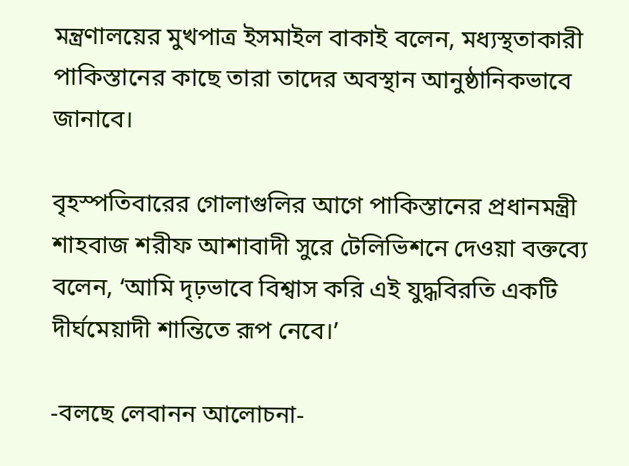মন্ত্রণালয়ের মুখপাত্র ইসমাইল বাকাই বলেন, মধ্যস্থতাকারী পাকিস্তানের কাছে তারা তাদের অবস্থান আনুষ্ঠানিকভাবে জানাবে।

বৃহস্পতিবারের গোলাগুলির আগে পাকিস্তানের প্রধানমন্ত্রী শাহবাজ শরীফ আশাবাদী সুরে টেলিভিশনে দেওয়া বক্তব্যে বলেন, ‘আমি দৃঢ়ভাবে বিশ্বাস করি এই যুদ্ধবিরতি একটি দীর্ঘমেয়াদী শান্তিতে রূপ নেবে।’

-বলছে লেবানন আলোচনা-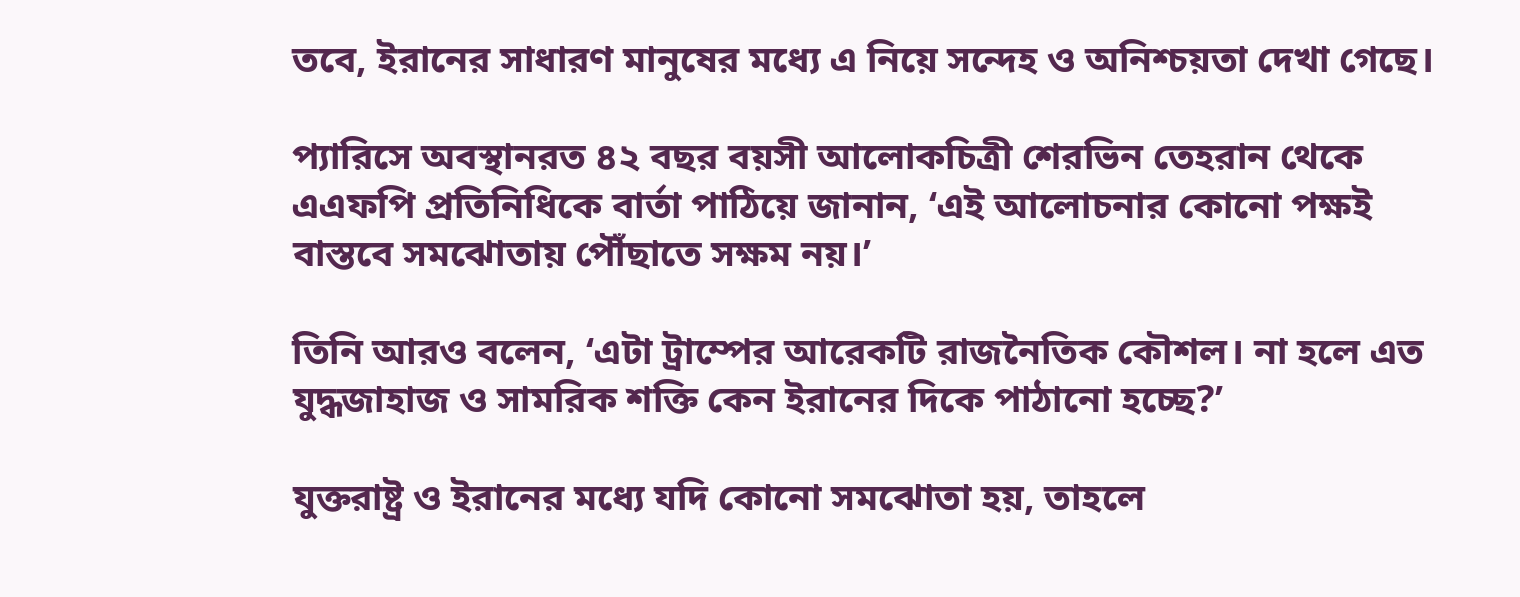তবে, ইরানের সাধারণ মানুষের মধ্যে এ নিয়ে সন্দেহ ও অনিশ্চয়তা দেখা গেছে।

প্যারিসে অবস্থানরত ৪২ বছর বয়সী আলোকচিত্রী শেরভিন তেহরান থেকে এএফপি প্রতিনিধিকে বার্তা পাঠিয়ে জানান, ‘এই আলোচনার কোনো পক্ষই বাস্তবে সমঝোতায় পৌঁছাতে সক্ষম নয়।’

তিনি আরও বলেন, ‘এটা ট্রাম্পের আরেকটি রাজনৈতিক কৌশল। না হলে এত যুদ্ধজাহাজ ও সামরিক শক্তি কেন ইরানের দিকে পাঠানো হচ্ছে?’

যুক্তরাষ্ট্র ও ইরানের মধ্যে যদি কোনো সমঝোতা হয়, তাহলে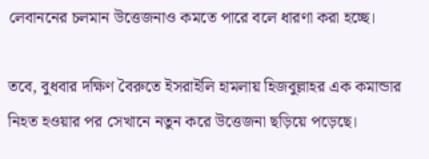লেবাননের চলমান উত্তেজনাও কমতে পারে বলে ধারণা করা হচ্ছে।

তবে, বুধবার দক্ষিণ বৈরুতে ইসরাইলি হামলায় হিজবুল্লাহর এক কমান্ডার নিহত হওয়ার পর সেখানে নতুন করে উত্তেজনা ছড়িয়ে পড়েছে।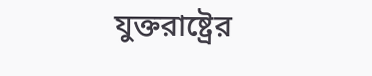যুক্তরাষ্ট্রের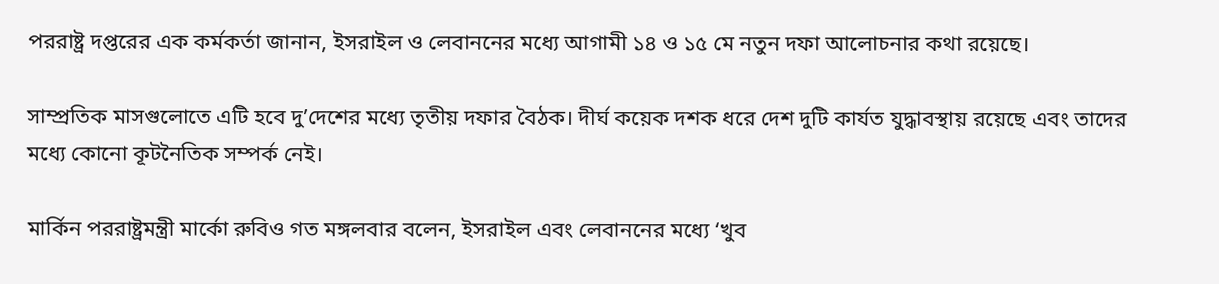পররাষ্ট্র দপ্তরের এক কর্মকর্তা জানান, ইসরাইল ও লেবাননের মধ্যে আগামী ১৪ ও ১৫ মে নতুন দফা আলোচনার কথা রয়েছে।

সাম্প্রতিক মাসগুলোতে এটি হবে দু’দেশের মধ্যে তৃতীয় দফার বৈঠক। দীর্ঘ কয়েক দশক ধরে দেশ দুটি কার্যত যুদ্ধাবস্থায় রয়েছে এবং তাদের মধ্যে কোনো কূটনৈতিক সম্পর্ক নেই।

মার্কিন পররাষ্ট্রমন্ত্রী মার্কো রুবিও গত মঙ্গলবার বলেন, ইসরাইল এবং লেবাননের মধ্যে ‘খুব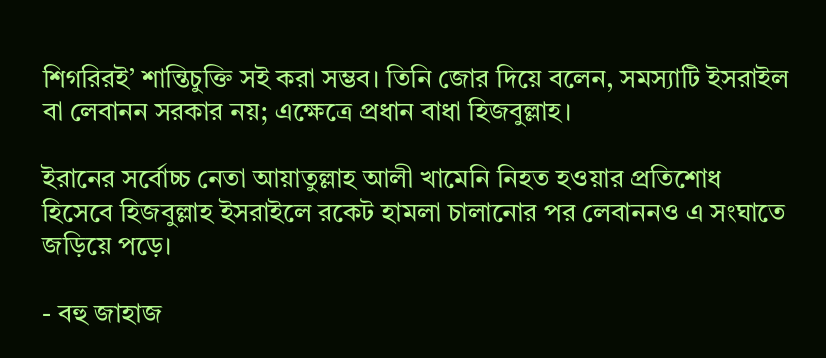শিগরিরই’ শান্তিচুক্তি সই করা সম্ভব। তিনি জোর দিয়ে বলেন, সমস্যাটি ইসরাইল বা লেবানন সরকার নয়; এক্ষেত্রে প্রধান বাধা হিজবুল্লাহ।

ইরানের সর্বোচ্চ নেতা আয়াতুল্লাহ আলী খামেনি নিহত হওয়ার প্রতিশোধ হিসেবে হিজবুল্লাহ ইসরাইলে রকেট হামলা চালানোর পর লেবাননও এ সংঘাতে জড়িয়ে পড়ে।

- বহু জাহাজ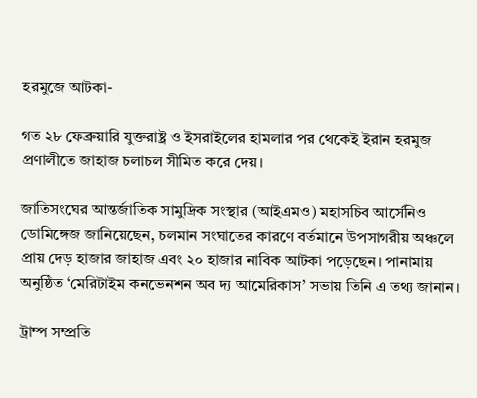হরমুজে আটকা-

গত ২৮ ফেব্রুয়ারি যুক্তরাষ্ট্র ও ইসরাইলের হামলার পর থেকেই ইরান হরমুজ প্রণালীতে জাহাজ চলাচল সীমিত করে দেয়।

জাতিসংঘের আন্তর্জাতিক সামুদ্রিক সংস্থার (আইএমও) মহাসচিব আর্সেনিও ডোমিঙ্গেজ জানিয়েছেন, চলমান সংঘাতের কারণে বর্তমানে উপসাগরীয় অঞ্চলে প্রায় দেড় হাজার জাহাজ এবং ২০ হাজার নাবিক আটকা পড়েছেন। পানামায় অনুষ্ঠিত ‘মেরিটাইম কনভেনশন অব দ্য আমেরিকাস’ সভায় তিনি এ তথ্য জানান।

ট্রাম্প সম্প্রতি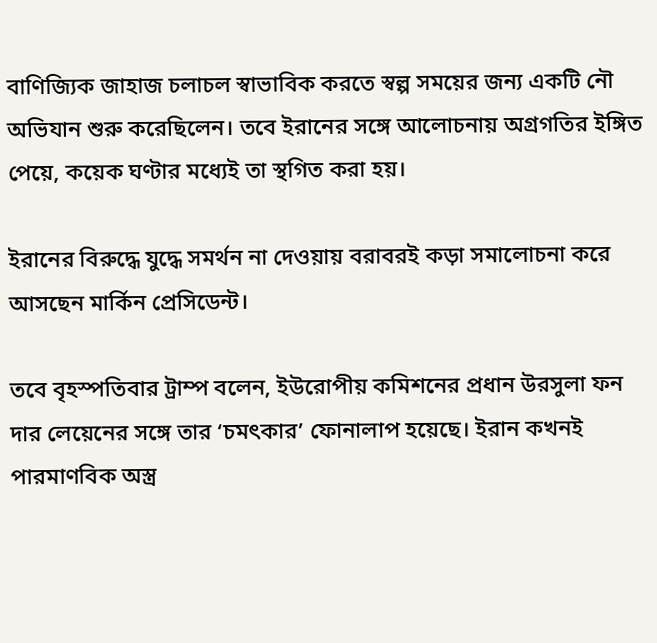বাণিজ্যিক জাহাজ চলাচল স্বাভাবিক করতে স্বল্প সময়ের জন্য একটি নৌ অভিযান শুরু করেছিলেন। তবে ইরানের সঙ্গে আলোচনায় অগ্রগতির ইঙ্গিত পেয়ে, কয়েক ঘণ্টার মধ্যেই তা স্থগিত করা হয়।

ইরানের বিরুদ্ধে যুদ্ধে সমর্থন না দেওয়ায় বরাবরই কড়া সমালোচনা করে আসছেন মার্কিন প্রেসিডেন্ট।

তবে বৃহস্পতিবার ট্রাম্প বলেন, ইউরোপীয় কমিশনের প্রধান উরসুলা ফন দার লেয়েনের সঙ্গে তার ‘চমৎকার’ ফোনালাপ হয়েছে। ইরান কখনই পারমাণবিক অস্ত্র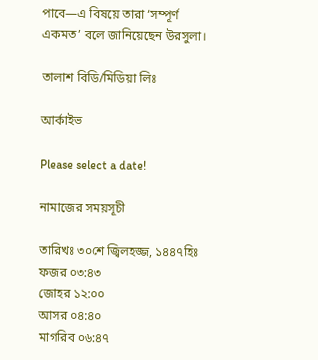পাবে—এ বিষয়ে তারা ‘সম্পূর্ণ একমত’ বলে জানিয়েছেন উরসুলা।

তালাশ বিডি/মিডিয়া লিঃ

আর্কাইভ

Please select a date!

নামাজের সময়সূচী

তারিখঃ ৩০শে জ্বিলহজ্জ, ১৪৪৭হিঃ
ফজর ০৩:৪৩
জোহর ১২:০০
আসর ০৪:৪০
মাগরিব ০৬:৪৭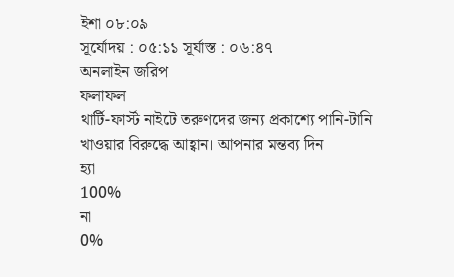ইশা ০৮:০৯
সূর্যোদয় : ০৫:১১ সূর্যাস্ত : ০৬:৪৭
অনলাইন জরিপ
ফলাফল
থার্টি-ফার্স্ট নাইটে তরুণদের জন্য প্রকাশ্যে পানি-টানি খাওয়ার বিরুদ্ধে আহ্বান। আপনার মন্তব্য দিন
হ্যা
100%
না
0%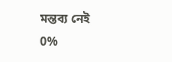মন্তব্য নেই
0%